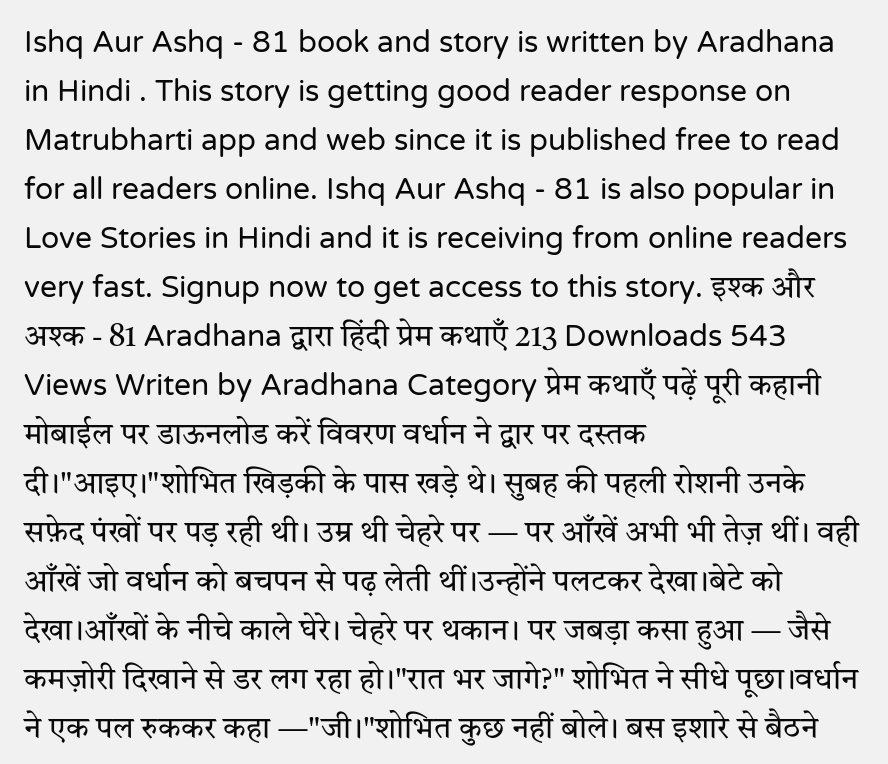Ishq Aur Ashq - 81 book and story is written by Aradhana in Hindi . This story is getting good reader response on Matrubharti app and web since it is published free to read for all readers online. Ishq Aur Ashq - 81 is also popular in Love Stories in Hindi and it is receiving from online readers very fast. Signup now to get access to this story. इश्क और अश्क - 81 Aradhana द्वारा हिंदी प्रेम कथाएँ 213 Downloads 543 Views Writen by Aradhana Category प्रेम कथाएँ पढ़ें पूरी कहानी मोबाईल पर डाऊनलोड करें विवरण वर्धान ने द्वार पर दस्तक दी।"आइए।"शोभित खिड़की के पास खड़े थे। सुबह की पहली रोशनी उनके सफ़ेद पंखों पर पड़ रही थी। उम्र थी चेहरे पर — पर आँखें अभी भी तेज़ थीं। वही आँखें जो वर्धान को बचपन से पढ़ लेती थीं।उन्होंने पलटकर देखा।बेटे को देखा।आँखों के नीचे काले घेरे। चेहरे पर थकान। पर जबड़ा कसा हुआ — जैसे कमज़ोरी दिखाने से डर लग रहा हो।"रात भर जागे?" शोभित ने सीधे पूछा।वर्धान ने एक पल रुककर कहा —"जी।"शोभित कुछ नहीं बोले। बस इशारे से बैठने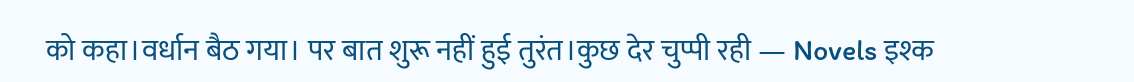को कहा।वर्धान बैठ गया। पर बात शुरू नहीं हुई तुरंत।कुछ देर चुप्पी रही — Novels इश्क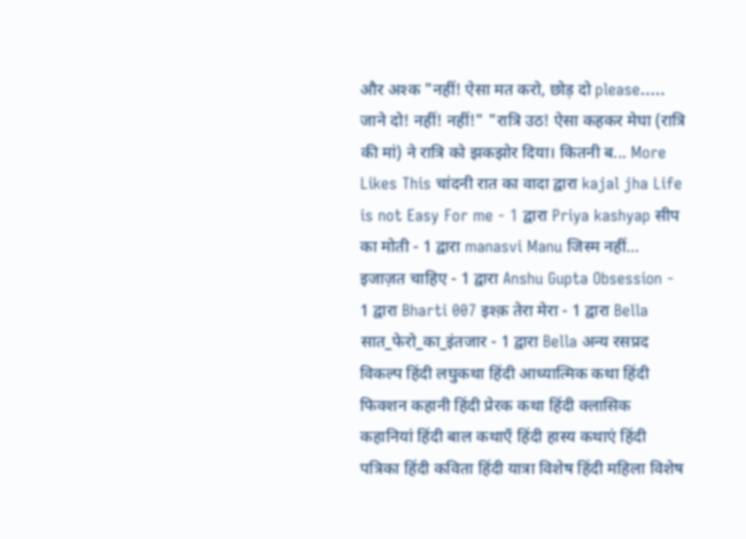और अश्क "नहीं! ऐसा मत करो, छोड़ दो please..... जाने दो! नहीं! नहीं!" "रात्रि उठ! ऐसा कहकर मेघा (रात्रि की मां) ने रात्रि को झकझोर दिया। कितनी ब... More Likes This चांदनी रात का वादा द्वारा kajal jha Life is not Easy For me - 1 द्वारा Priya kashyap सीप का मोती - 1 द्वारा manasvi Manu जिस्म नहीं… इजाज़त चाहिए - 1 द्वारा Anshu Gupta Obsession - 1 द्वारा Bharti 007 इश्क़ तेरा मेरा - 1 द्वारा Bella सात_फेरो_का_इंतजार - 1 द्वारा Bella अन्य रसप्रद विकल्प हिंदी लघुकथा हिंदी आध्यात्मिक कथा हिंदी फिक्शन कहानी हिंदी प्रेरक कथा हिंदी क्लासिक कहानियां हिंदी बाल कथाएँ हिंदी हास्य कथाएं हिंदी पत्रिका हिंदी कविता हिंदी यात्रा विशेष हिंदी महिला विशेष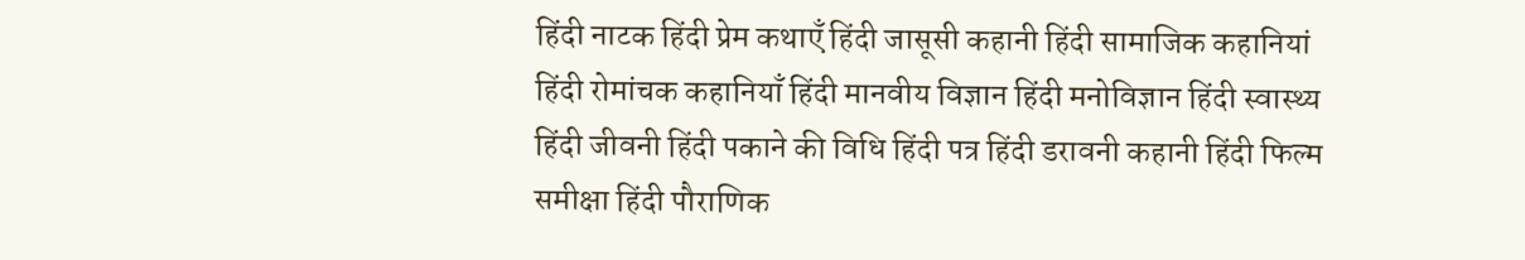हिंदी नाटक हिंदी प्रेम कथाएँ हिंदी जासूसी कहानी हिंदी सामाजिक कहानियां हिंदी रोमांचक कहानियाँ हिंदी मानवीय विज्ञान हिंदी मनोविज्ञान हिंदी स्वास्थ्य हिंदी जीवनी हिंदी पकाने की विधि हिंदी पत्र हिंदी डरावनी कहानी हिंदी फिल्म समीक्षा हिंदी पौराणिक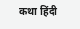कथा हिंदी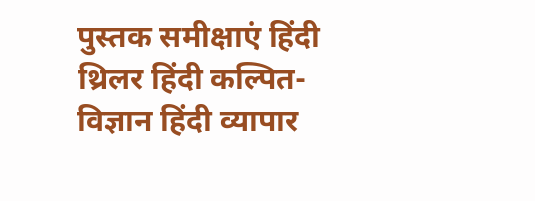पुस्तक समीक्षाएं हिंदी थ्रिलर हिंदी कल्पित-विज्ञान हिंदी व्यापार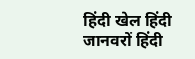हिंदी खेल हिंदी जानवरों हिंदी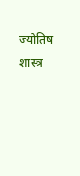ज्योतिष शास्त्र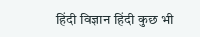हिंदी विज्ञान हिंदी कुछ भी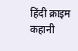हिंदी क्राइम कहानी